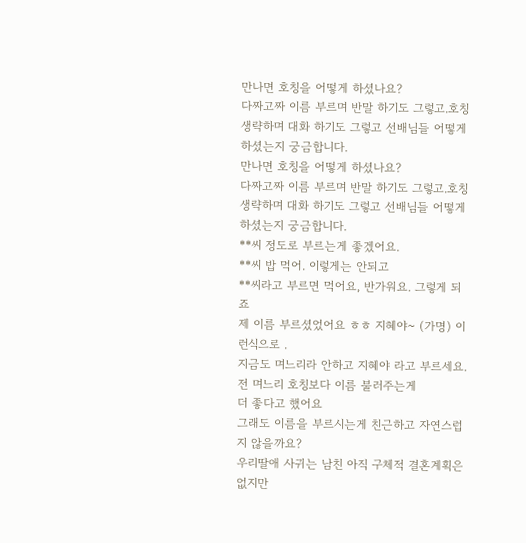만나면 호칭을 어떻게 하셨나요?
다짜고짜 이름 부르며 반말 하기도 그렇고.호칭 생략하며 대화 하기도 그렇고 선배님들 어떻게 하셨는지 궁금합니다.
만나면 호칭을 어떻게 하셨나요?
다짜고짜 이름 부르며 반말 하기도 그렇고.호칭 생략하며 대화 하기도 그렇고 선배님들 어떻게 하셨는지 궁금합니다.
**씨 정도로 부르는게 좋겠어요.
**씨 밥 먹어. 이렇게는 안되고
**씨라고 부르면 먹어요, 반가워요. 그렇게 되죠
제 이름 부르셨었어요 ㅎㅎ 지혜야~ (가명) 이런식으로 .
지금도 며느리라 안하고 지혜야 라고 부르세요. 전 며느리 호칭보다 이름 불러주는게
더 좋다고 했어요
그래도 이름을 부르시는게 친근하고 자연스럽지 않을까요?
우리딸애 사귀는 남친 아직 구체적 결혼계획은 없지만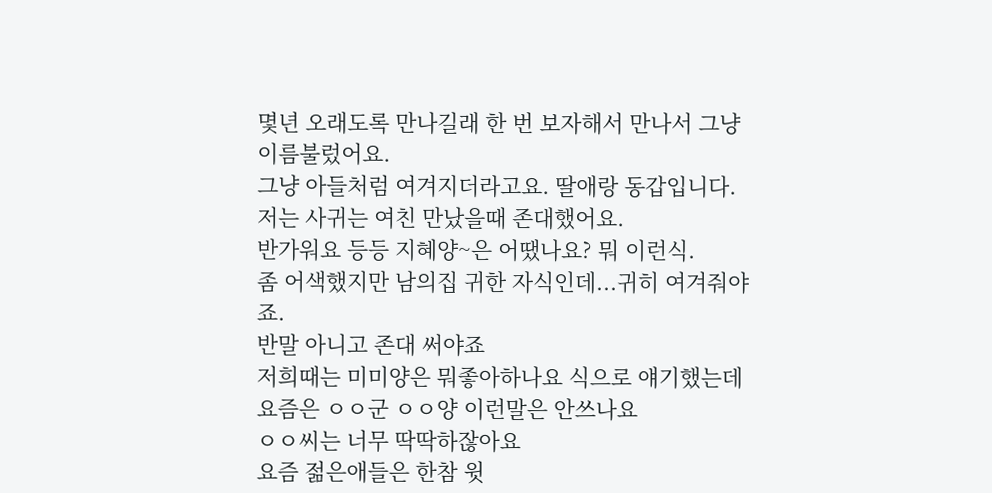몇년 오래도록 만나길래 한 번 보자해서 만나서 그냥 이름불렀어요.
그냥 아들처럼 여겨지더라고요. 딸애랑 동갑입니다.
저는 사귀는 여친 만났을때 존대했어요.
반가워요 등등 지혜양~은 어땠나요? 뭐 이런식.
좀 어색했지만 남의집 귀한 자식인데...귀히 여겨줘야죠.
반말 아니고 존대 써야죠
저희때는 미미양은 뭐좋아하나요 식으로 얘기했는데
요즘은 ㅇㅇ군 ㅇㅇ양 이런말은 안쓰나요
ㅇㅇ씨는 너무 딱딱하잖아요
요즘 젊은애들은 한참 윗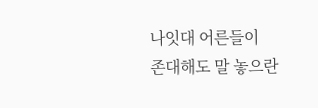나잇대 어른들이
존대해도 말 놓으란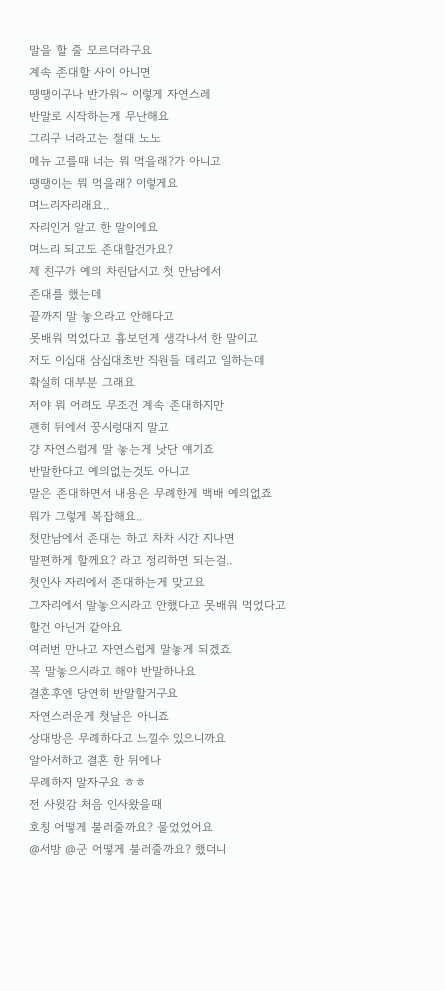말을 할 줄 모르더라구요
계속 존대할 사이 아니면
땡땡이구나 반가워~ 이렇게 자연스레
반말로 시작하는게 무난해요
그리구 너라고는 절대 노노
메뉴 고를때 너는 뭐 먹을래?가 아니고
땡땡이는 뭐 먹을래? 이렇게요
며느리자리래요..
자리인거 알고 한 말이에요
며느리 되고도 존대할건가요?
제 친구가 예의 차린답시고 첫 만남에서
존대를 했는데
끝까지 말 놓으라고 안해다고
못배워 먹었다고 흉보던게 생각나서 한 말이고
저도 이십대 삼십대초반 직원들 데리고 일하는데
확실히 대부분 그래요
저야 뭐 어려도 무조건 계속 존대하지만
괜히 뒤에서 꿍시렁대지 말고
걍 자연스럽게 말 놓는게 낫단 얘기죠
반말한다고 예의없는것도 아니고
말은 존대하면서 내용은 무례한게 백배 예의없죠
뭐가 그렇게 복잡해요..
첫만남에서 존대는 하고 차차 시간 지나면
말편하게 할께요? 라고 정리하면 되는걸..
첫인사 자리에서 존대하는게 맞고요
그자리에서 말놓으시라고 안했다고 못배워 먹었다고
할건 아닌거 같아요
여러번 만나고 자연스럽게 말놓게 되겠죠
꼭 말놓으시라고 해야 반말하나요
결혼후엔 당연히 반말할거구요
자연스러운게 첫날은 아니죠
상대방은 무례하다고 느낄수 있으니까요
알아서하고 결혼 한 뒤에나
무례하지 말자구요 ㅎㅎ
전 사윗감 처음 인사왔을때
호칭 어떻게 불러줄까요? 물었었어요
@서방 @군 어떻게 불러줄까요? 했더니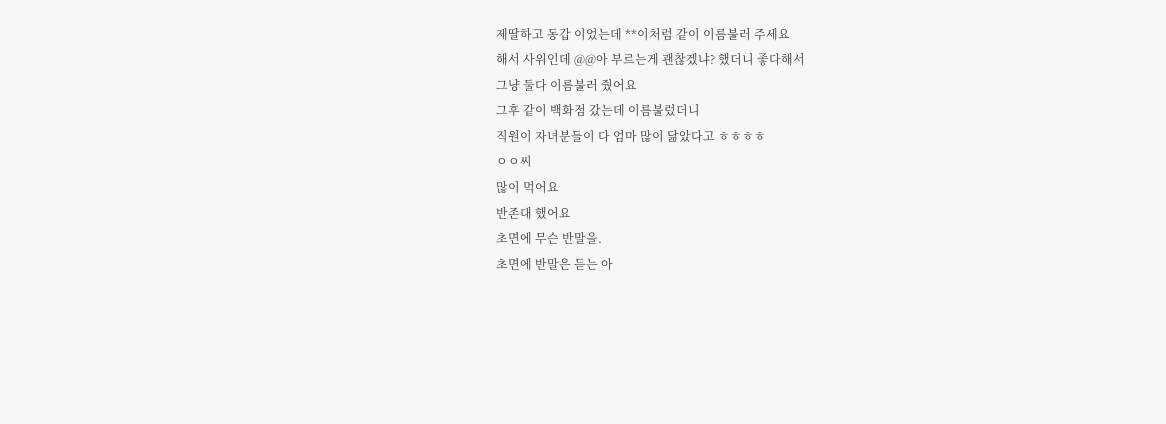제딸하고 동갑 이었는데 **이처럼 같이 이름불러 주세요
해서 사위인데 @@아 부르는게 괜찮겠냐? 했더니 좋다해서
그냥 둘다 이름불러 줬어요
그후 같이 백화점 갔는데 이름불렀더니
직원이 자녀분들이 다 엄마 많이 닮았다고 ㅎㅎㅎㅎ
ㅇㅇ씨
많이 먹어요
반존대 했어요
초면에 무슨 반말을.
초면에 반말은 듣는 아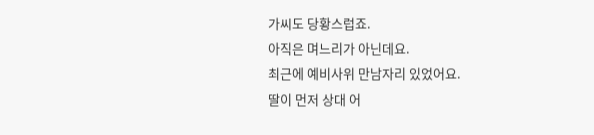가씨도 당황스럽죠.
아직은 며느리가 아닌데요.
최근에 예비사위 만남자리 있었어요.
딸이 먼저 상대 어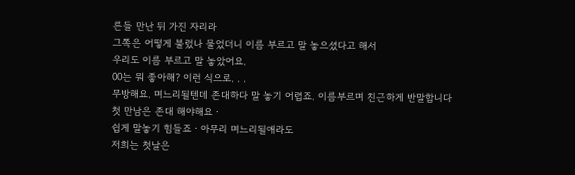른들 만난 뒤 가진 자리라
그쪽은 어떻게 불렀나 물었더니 이름 부르고 말 놓으셨다고 해서
우리도 이름 부르고 말 놓았어요.
00는 뭐 좋아해? 이런 식으로. . .
무방해요. 며느리될텐데 존대하다 말 놓기 어렵죠. 이름부르며 친근하게 반말합니다
첫 만남은 존대 해야해요ㆍ
쉽게 말놓기 힘들죠ㆍ아무리 며느리될애라도
저희는 첫날은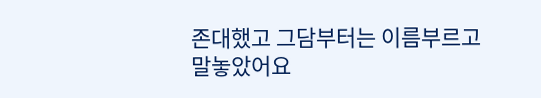존대했고 그담부터는 이름부르고
말놓았어요